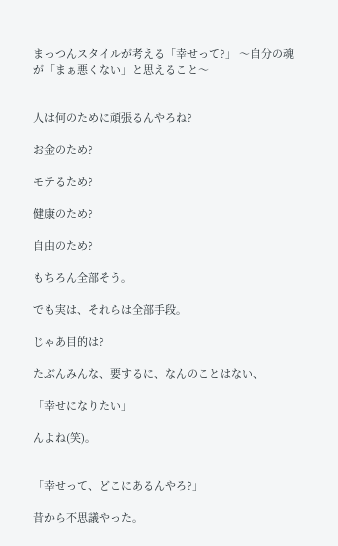まっつんスタイルが考える「幸せって?」 〜自分の魂が「まぁ悪くない」と思えること〜


人は何のために頑張るんやろね?

お金のため?

モテるため?

健康のため?

自由のため?

もちろん全部そう。

でも実は、それらは全部手段。

じゃあ目的は?

たぶんみんな、要するに、なんのことはない、

「幸せになりたい」

んよね(笑)。


「幸せって、どこにあるんやろ?」

昔から不思議やった。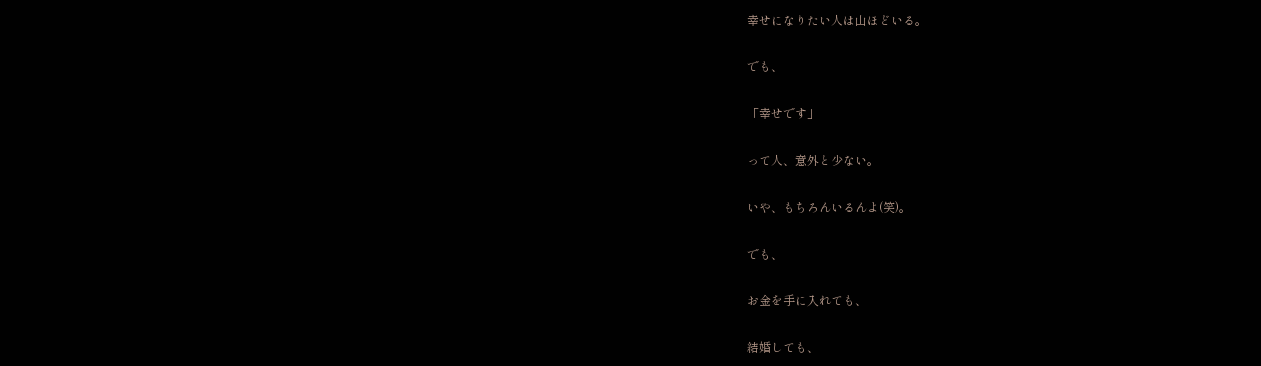幸せになりたい人は山ほどいる。

でも、

「幸せです」

って人、意外と少ない。

いや、もちろんいるんよ(笑)。

でも、

お金を手に入れても、

結婚しても、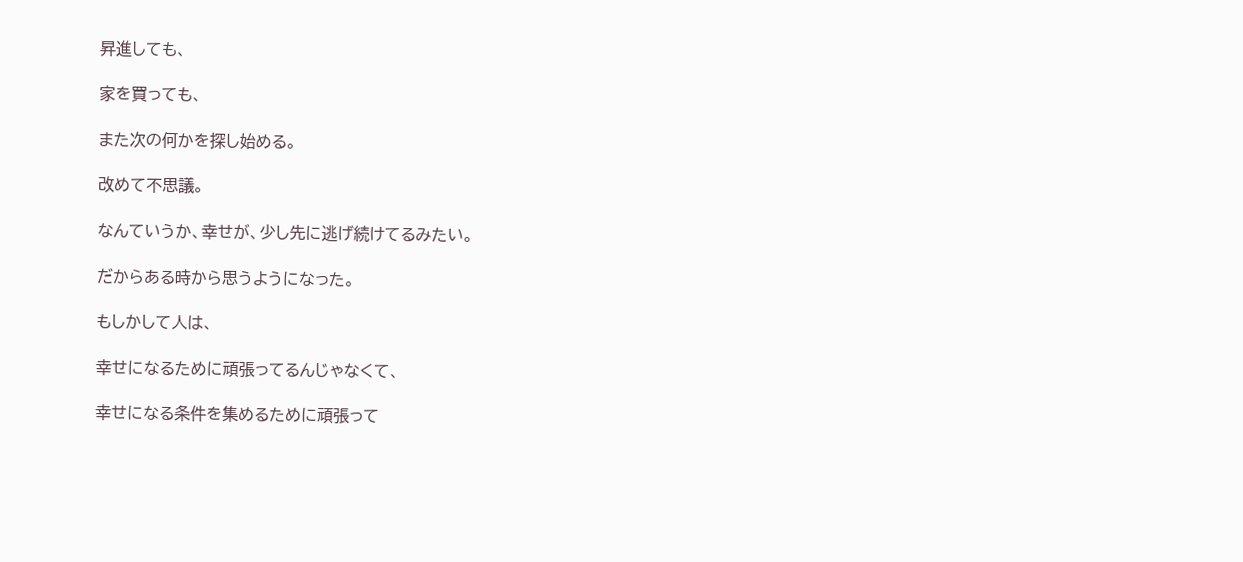昇進しても、

家を買っても、

また次の何かを探し始める。

改めて不思議。

なんていうか、幸せが、少し先に逃げ続けてるみたい。

だからある時から思うようになった。

もしかして人は、

幸せになるために頑張ってるんじゃなくて、

幸せになる条件を集めるために頑張って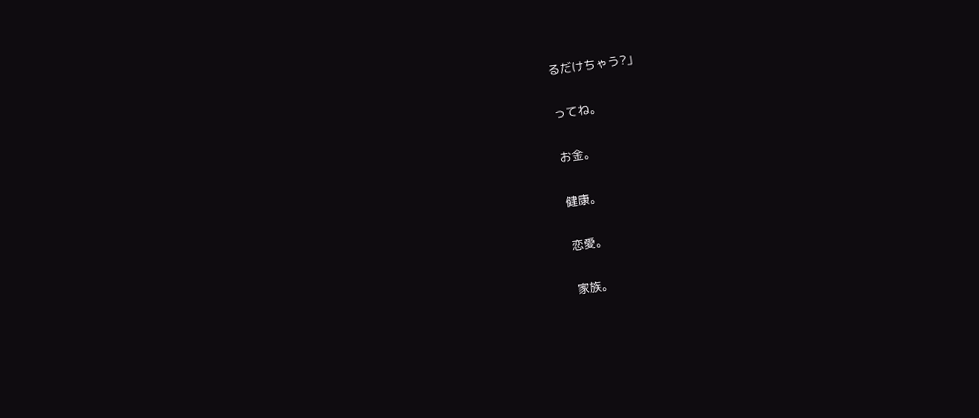るだけちゃう?」

ってね。

お金。

健康。

恋愛。

家族。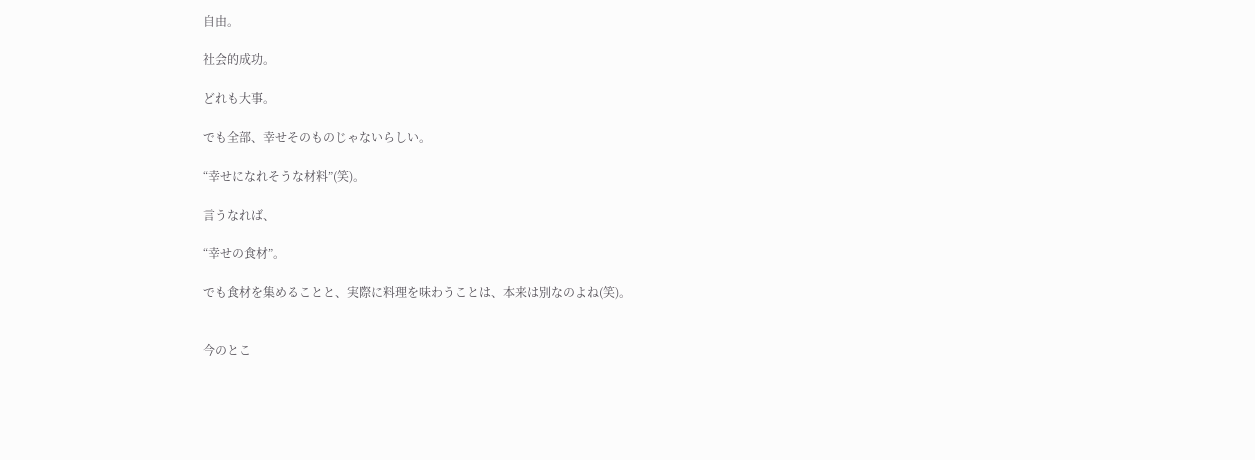自由。

社会的成功。

どれも大事。

でも全部、幸せそのものじゃないらしい。

“幸せになれそうな材料”(笑)。

言うなれば、

“幸せの食材”。

でも食材を集めることと、実際に料理を味わうことは、本来は別なのよね(笑)。


今のとこ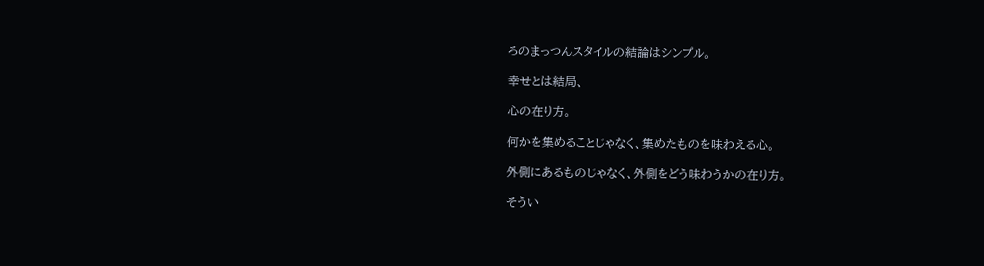ろのまっつんスタイルの結論はシンプル。

幸せとは結局、

心の在り方。

何かを集めることじゃなく、集めたものを味わえる心。

外側にあるものじゃなく、外側をどう味わうかの在り方。

そうい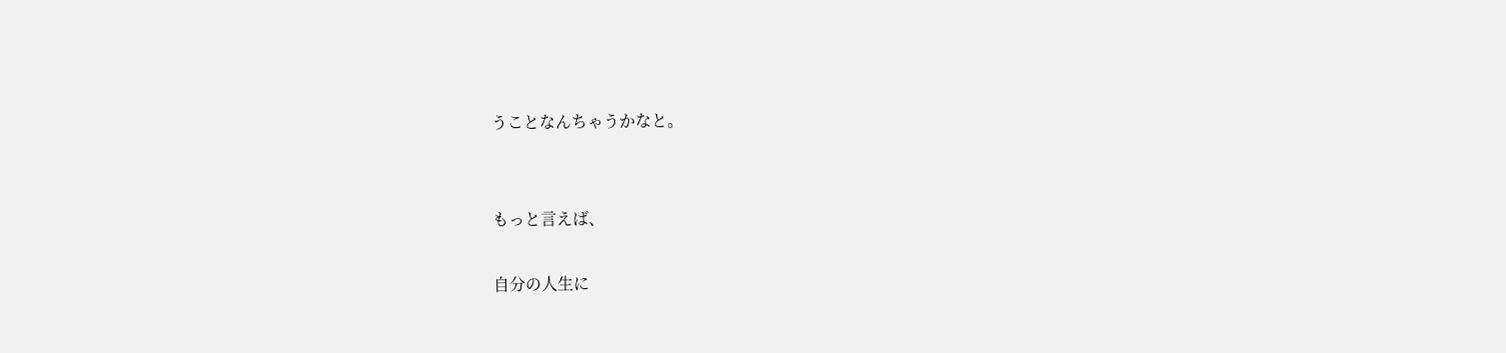うことなんちゃうかなと。


もっと言えば、

自分の人生に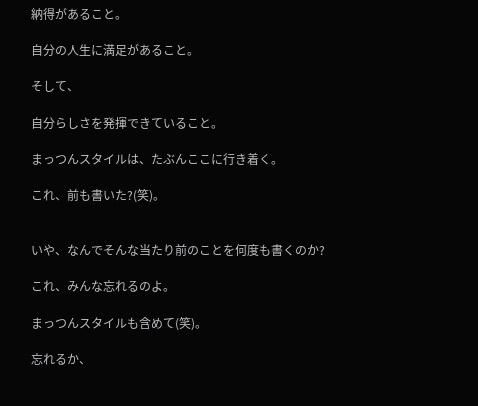納得があること。

自分の人生に満足があること。

そして、

自分らしさを発揮できていること。

まっつんスタイルは、たぶんここに行き着く。

これ、前も書いた?(笑)。


いや、なんでそんな当たり前のことを何度も書くのか?

これ、みんな忘れるのよ。

まっつんスタイルも含めて(笑)。

忘れるか、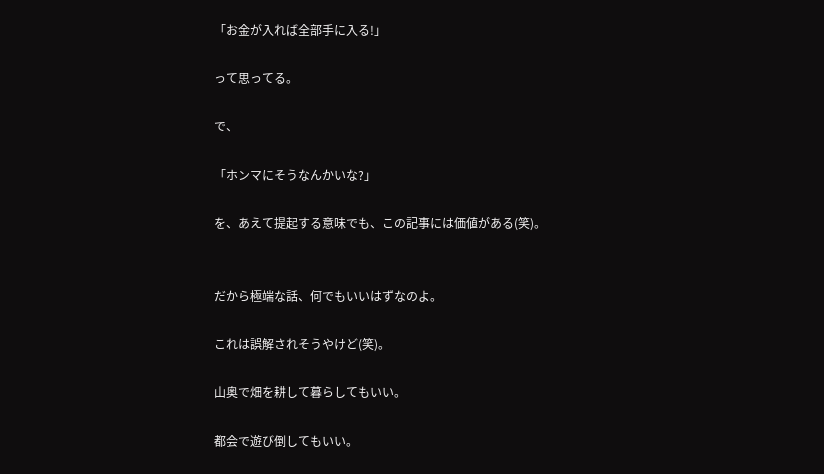「お金が入れば全部手に入る!」

って思ってる。

で、

「ホンマにそうなんかいな?」

を、あえて提起する意味でも、この記事には価値がある(笑)。


だから極端な話、何でもいいはずなのよ。

これは誤解されそうやけど(笑)。

山奥で畑を耕して暮らしてもいい。

都会で遊び倒してもいい。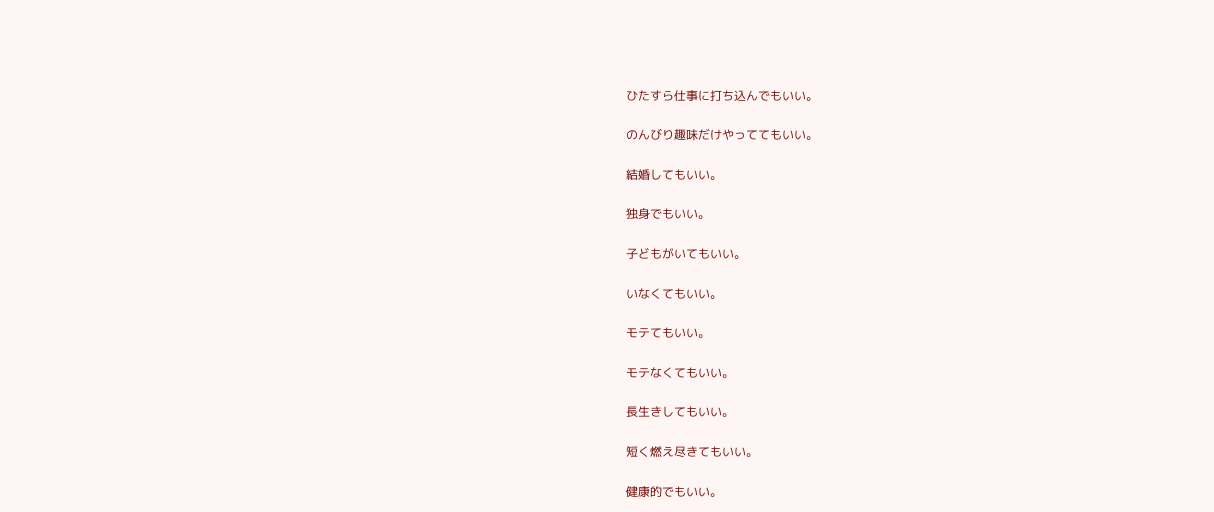ひたすら仕事に打ち込んでもいい。

のんびり趣味だけやっててもいい。

結婚してもいい。

独身でもいい。

子どもがいてもいい。

いなくてもいい。

モテてもいい。

モテなくてもいい。

長生きしてもいい。

短く燃え尽きてもいい。

健康的でもいい。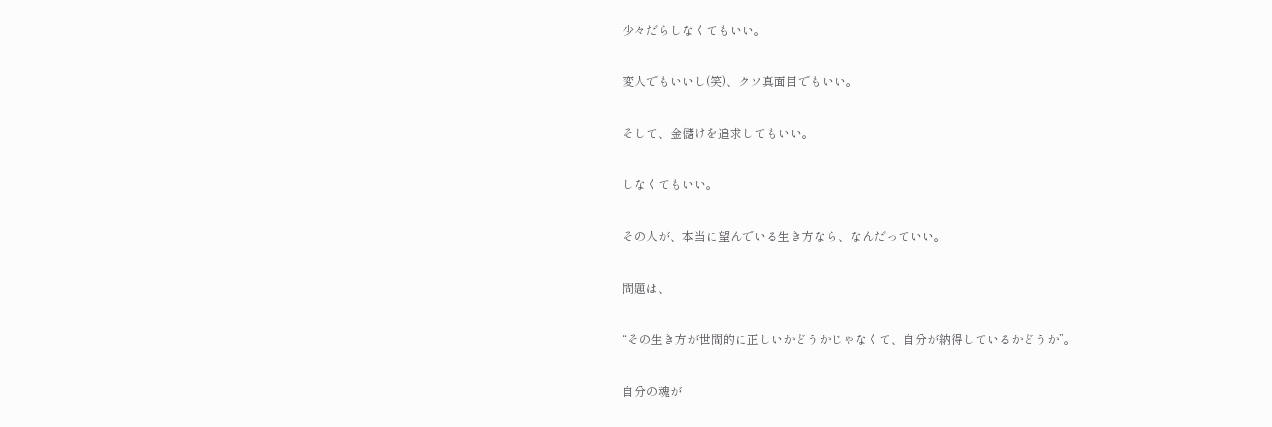少々だらしなくてもいい。

変人でもいいし(笑)、クソ真面目でもいい。

そして、金儲けを追求してもいい。

しなくてもいい。

その人が、本当に望んでいる生き方なら、なんだっていい。

問題は、

“その生き方が世間的に正しいかどうかじゃなくて、自分が納得しているかどうか”。

自分の魂が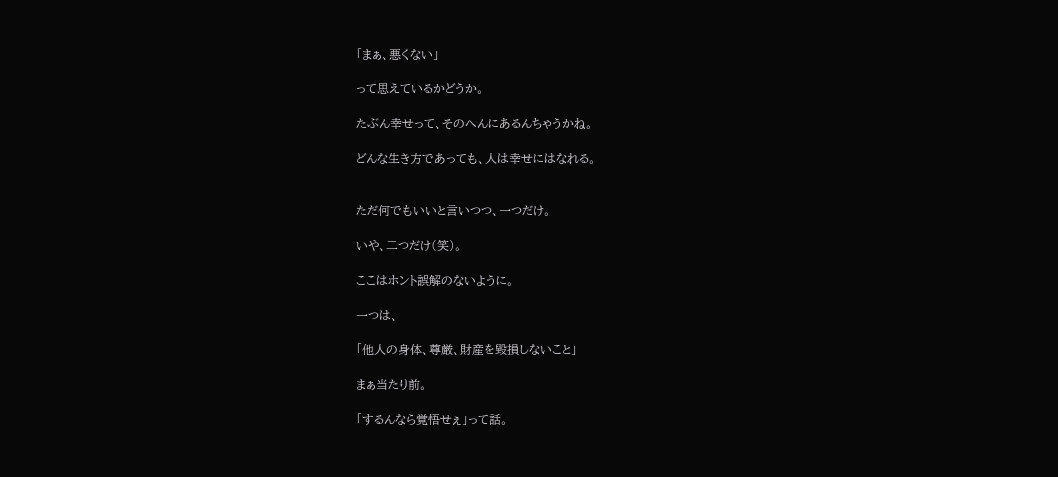「まぁ、悪くない」

って思えているかどうか。

たぶん幸せって、そのへんにあるんちゃうかね。

どんな生き方であっても、人は幸せにはなれる。


ただ何でもいいと言いつつ、一つだけ。

いや、二つだけ(笑)。

ここはホント誤解のないように。

一つは、

「他人の身体、尊厳、財産を毀損しないこと」

まぁ当たり前。

「するんなら覚悟せぇ」って話。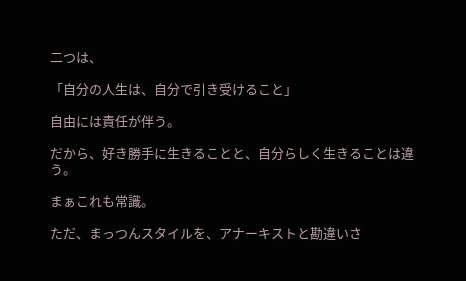二つは、

「自分の人生は、自分で引き受けること」

自由には責任が伴う。

だから、好き勝手に生きることと、自分らしく生きることは違う。

まぁこれも常識。

ただ、まっつんスタイルを、アナーキストと勘違いさ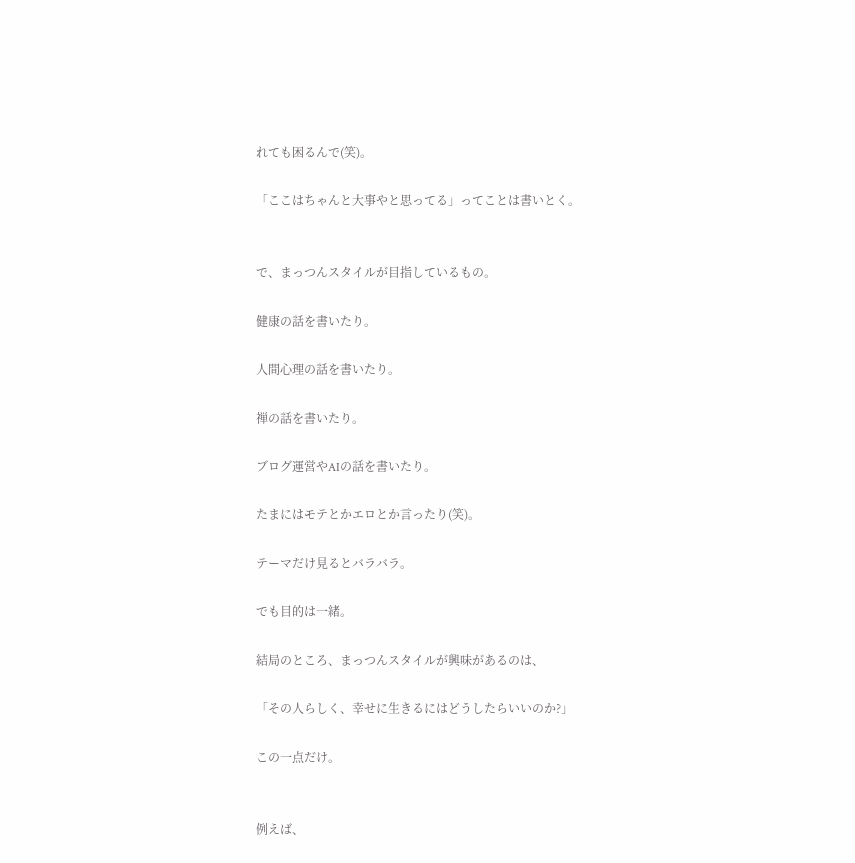れても困るんで(笑)。

「ここはちゃんと大事やと思ってる」ってことは書いとく。


で、まっつんスタイルが目指しているもの。

健康の話を書いたり。

人間心理の話を書いたり。

禅の話を書いたり。

ブログ運営やAIの話を書いたり。

たまにはモテとかエロとか言ったり(笑)。

テーマだけ見るとバラバラ。

でも目的は一緒。

結局のところ、まっつんスタイルが興味があるのは、

「その人らしく、幸せに生きるにはどうしたらいいのか?」

この一点だけ。


例えば、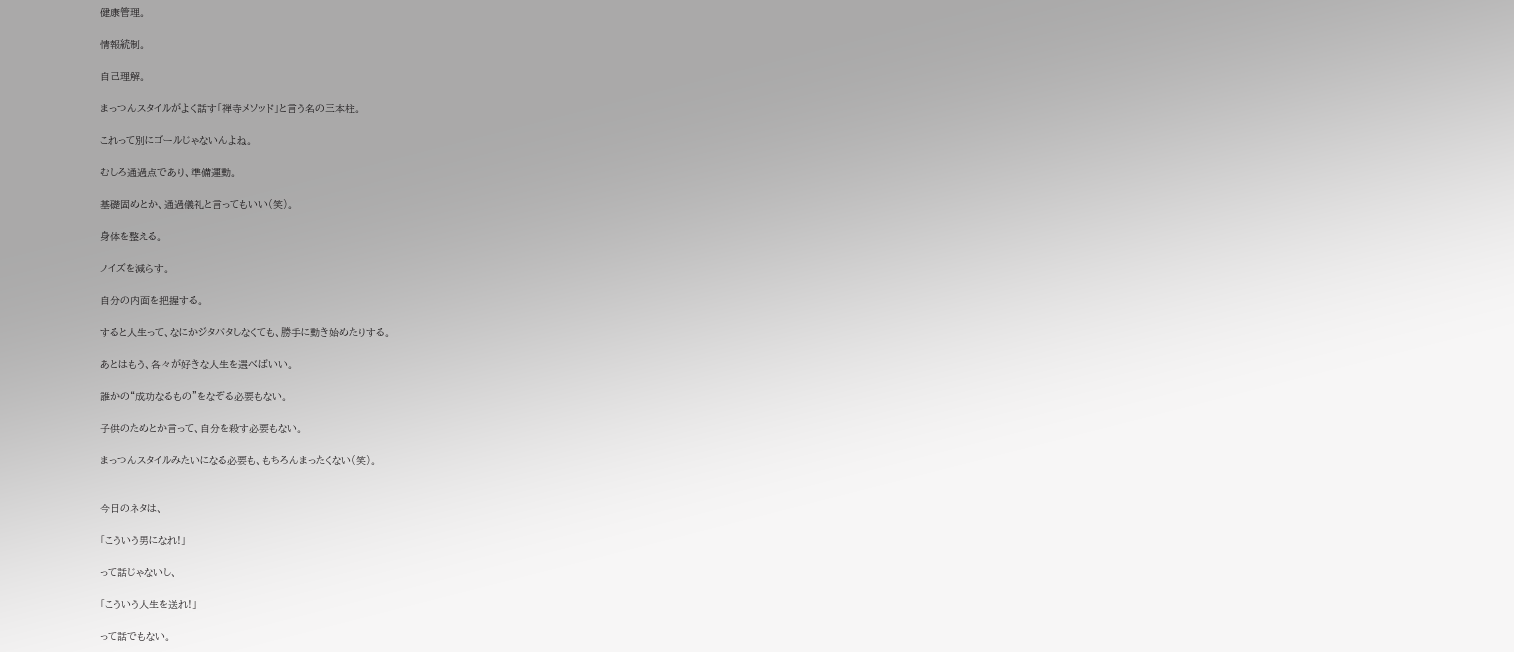健康管理。

情報統制。

自己理解。

まっつんスタイルがよく話す「禅寺メソッド」と言う名の三本柱。

これって別にゴールじゃないんよね。

むしろ通過点であり、準備運動。

基礎固めとか、通過儀礼と言ってもいい(笑)。

身体を整える。

ノイズを減らす。

自分の内面を把握する。

すると人生って、なにかジタバタしなくても、勝手に動き始めたりする。

あとはもう、各々が好きな人生を選べばいい。

誰かの“成功なるもの”をなぞる必要もない。

子供のためとか言って、自分を殺す必要もない。

まっつんスタイルみたいになる必要も、もちろんまったくない(笑)。


今日のネタは、

「こういう男になれ!」

って話じゃないし、

「こういう人生を送れ!」

って話でもない。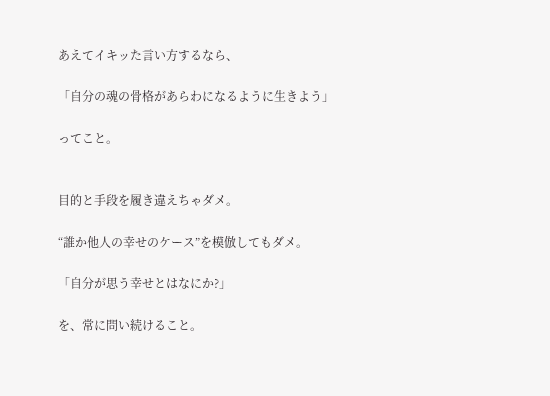あえてイキッた言い方するなら、

「自分の魂の骨格があらわになるように生きよう」

ってこと。


目的と手段を履き違えちゃダメ。

“誰か他人の幸せのケース”を模倣してもダメ。

「自分が思う幸せとはなにか?」

を、常に問い続けること。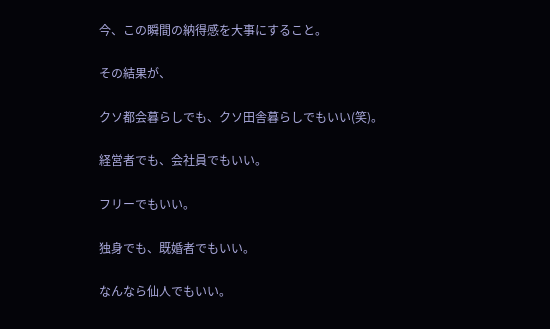今、この瞬間の納得感を大事にすること。

その結果が、

クソ都会暮らしでも、クソ田舎暮らしでもいい(笑)。

経営者でも、会社員でもいい。

フリーでもいい。

独身でも、既婚者でもいい。

なんなら仙人でもいい。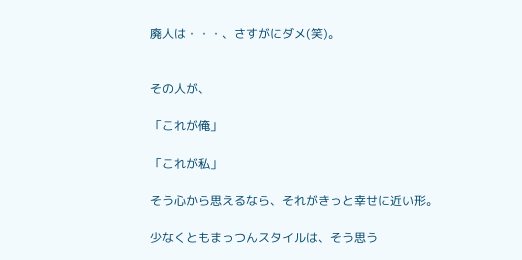廃人は・・・、さすがにダメ(笑)。


その人が、

「これが俺」

「これが私」

そう心から思えるなら、それがきっと幸せに近い形。

少なくともまっつんスタイルは、そう思う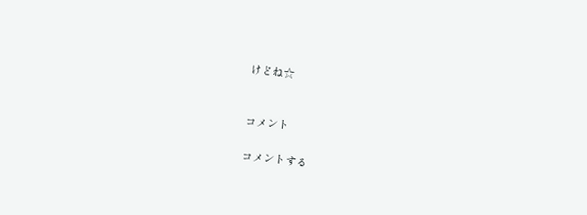けどね☆


コメント

コメントする